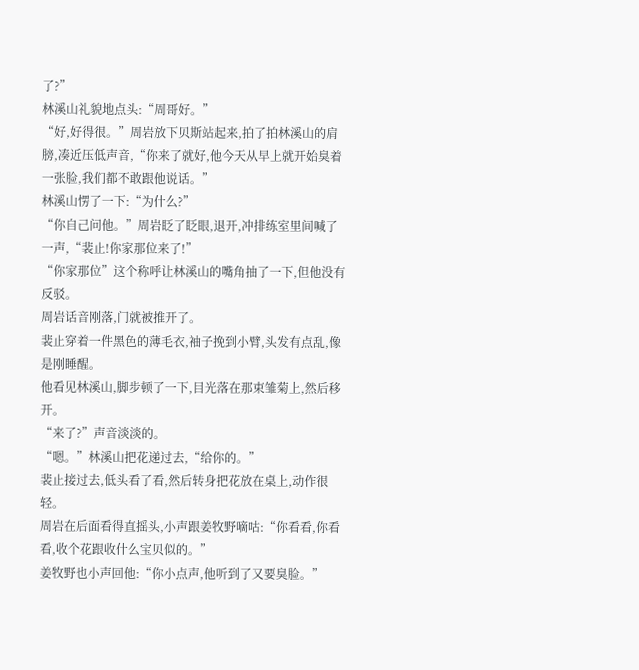了?”
林溪山礼貌地点头:“周哥好。”
“好,好得很。”周岩放下贝斯站起来,拍了拍林溪山的肩膀,凑近压低声音,“你来了就好,他今天从早上就开始臭着一张脸,我们都不敢跟他说话。”
林溪山愣了一下:“为什么?”
“你自己问他。”周岩眨了眨眼,退开,冲排练室里间喊了一声,“裴止!你家那位来了!”
“你家那位”这个称呼让林溪山的嘴角抽了一下,但他没有反驳。
周岩话音刚落,门就被推开了。
裴止穿着一件黑色的薄毛衣,袖子挽到小臂,头发有点乱,像是刚睡醒。
他看见林溪山,脚步顿了一下,目光落在那束雏菊上,然后移开。
“来了?”声音淡淡的。
“嗯。”林溪山把花递过去,“给你的。”
裴止接过去,低头看了看,然后转身把花放在桌上,动作很轻。
周岩在后面看得直摇头,小声跟姜牧野嘀咕:“你看看,你看看,收个花跟收什么宝贝似的。”
姜牧野也小声回他:“你小点声,他听到了又要臭脸。”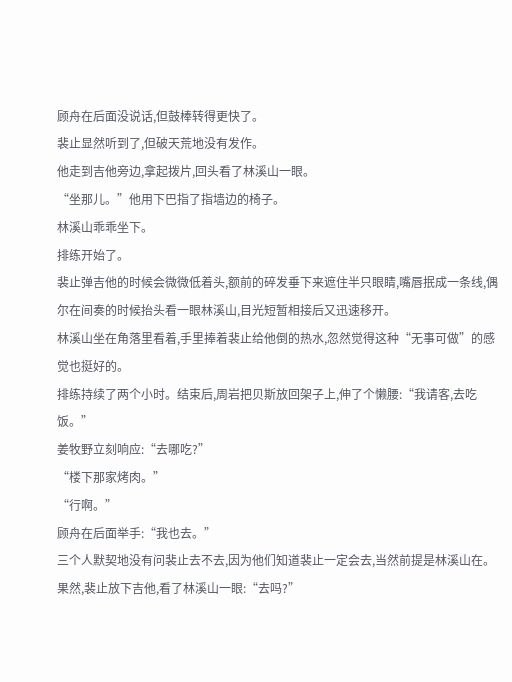顾舟在后面没说话,但鼓棒转得更快了。
裴止显然听到了,但破天荒地没有发作。
他走到吉他旁边,拿起拨片,回头看了林溪山一眼。
“坐那儿。”他用下巴指了指墙边的椅子。
林溪山乖乖坐下。
排练开始了。
裴止弹吉他的时候会微微低着头,额前的碎发垂下来遮住半只眼睛,嘴唇抿成一条线,偶尔在间奏的时候抬头看一眼林溪山,目光短暂相接后又迅速移开。
林溪山坐在角落里看着,手里捧着裴止给他倒的热水,忽然觉得这种“无事可做”的感觉也挺好的。
排练持续了两个小时。结束后,周岩把贝斯放回架子上,伸了个懒腰:“我请客,去吃饭。”
姜牧野立刻响应:“去哪吃?”
“楼下那家烤肉。”
“行啊。”
顾舟在后面举手:“我也去。”
三个人默契地没有问裴止去不去,因为他们知道裴止一定会去,当然前提是林溪山在。
果然,裴止放下吉他,看了林溪山一眼:“去吗?”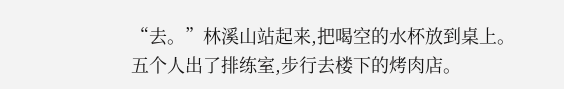“去。”林溪山站起来,把喝空的水杯放到桌上。
五个人出了排练室,步行去楼下的烤肉店。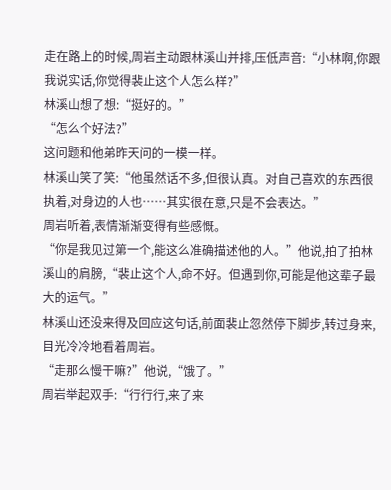走在路上的时候,周岩主动跟林溪山并排,压低声音:“小林啊,你跟我说实话,你觉得裴止这个人怎么样?”
林溪山想了想:“挺好的。”
“怎么个好法?”
这问题和他弟昨天问的一模一样。
林溪山笑了笑:“他虽然话不多,但很认真。对自己喜欢的东西很执着,对身边的人也……其实很在意,只是不会表达。”
周岩听着,表情渐渐变得有些感慨。
“你是我见过第一个,能这么准确描述他的人。”他说,拍了拍林溪山的肩膀,“裴止这个人,命不好。但遇到你,可能是他这辈子最大的运气。”
林溪山还没来得及回应这句话,前面裴止忽然停下脚步,转过身来,目光冷冷地看着周岩。
“走那么慢干嘛?”他说,“饿了。”
周岩举起双手:“行行行,来了来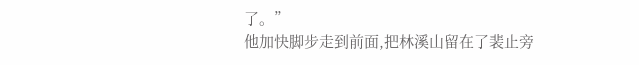了。”
他加快脚步走到前面,把林溪山留在了裴止旁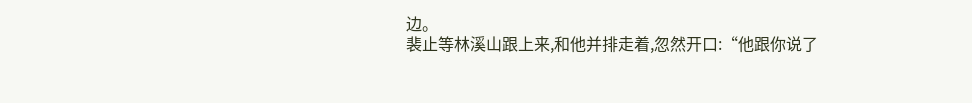边。
裴止等林溪山跟上来,和他并排走着,忽然开口:“他跟你说了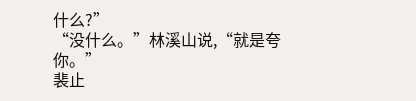什么?”
“没什么。”林溪山说,“就是夸你。”
裴止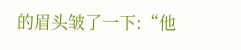的眉头皱了一下:“他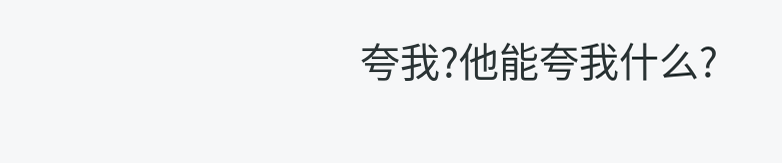夸我?他能夸我什么?